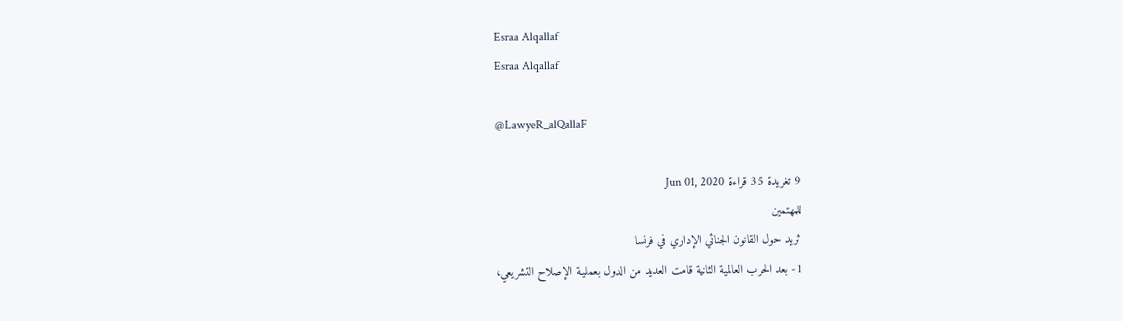Esraa Alqallaf
Esraa Alqallaf

@LawyeR_alQallaF

9 تغريدة 35 قراءة Jun 01, 2020
للمهتمين
ثريد حول القانون الجنائي الإداري في فرنسا
1- بعد الحرب العالمية الثانية قامت العديد من الدول بعمليـة الإصلاح التشريعي،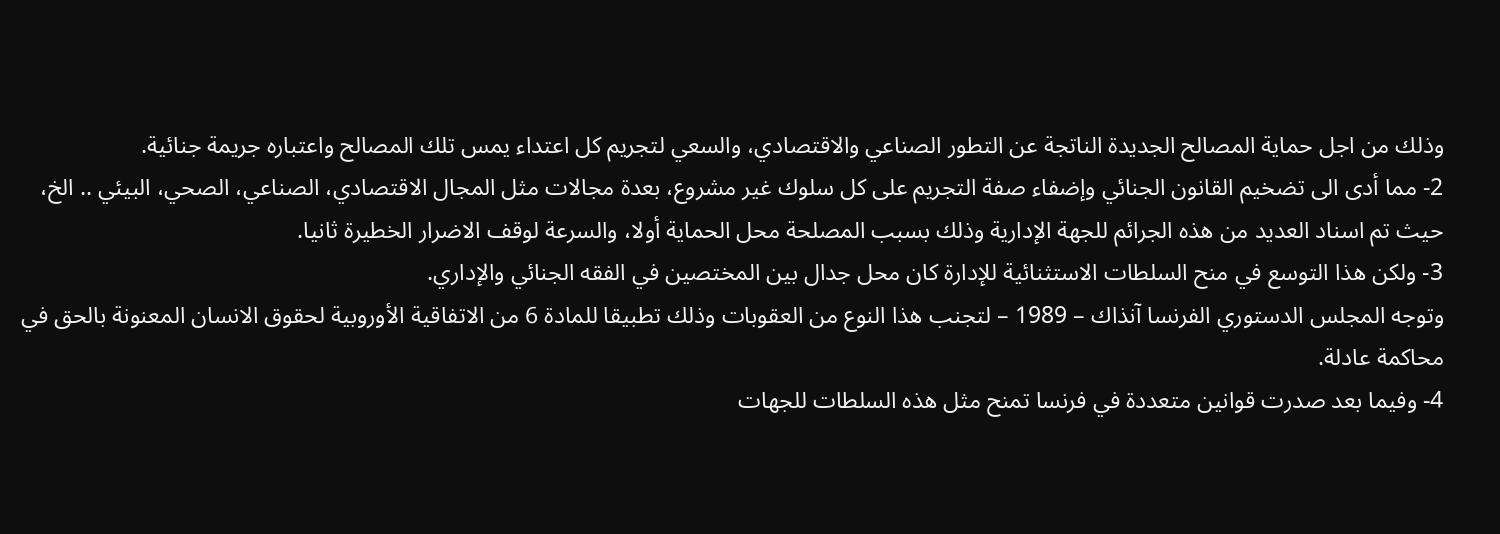وذلك من اجل حماية المصالح الجديدة الناتجة عن التطور الصناعي والاقتصادي، والسعي لتجريم كل اعتداء يمس تلك المصالح واعتباره جريمة جنائية.
2- مما أدى الى تضخيم القانون الجنائي وإضفاء صفة التجريم على كل سلوك غير مشروع، بعدة مجالات مثل المجال الاقتصادي، الصناعي، الصحي، البيئي .. الخ، حيث تم اسناد العديد من هذه الجرائم للجهة الإدارية وذلك بسبب المصلحة محل الحماية أولا، والسرعة لوقف الاضرار الخطيرة ثانيا.
3- ولكن هذا التوسع في منح السلطات الاستثنائية للإدارة كان محل جدال بين المختصين في الفقه الجنائي والإداري.
وتوجه المجلس الدستوري الفرنسا آنذاك – 1989 – لتجنب هذا النوع من العقوبات وذلك تطبيقا للمادة 6 من الاتفاقية الأوروبية لحقوق الانسان المعنونة بالحق في محاكمة عادلة.
4- وفيما بعد صدرت قوانين متعددة في فرنسا تمنح مثل هذه السلطات للجهات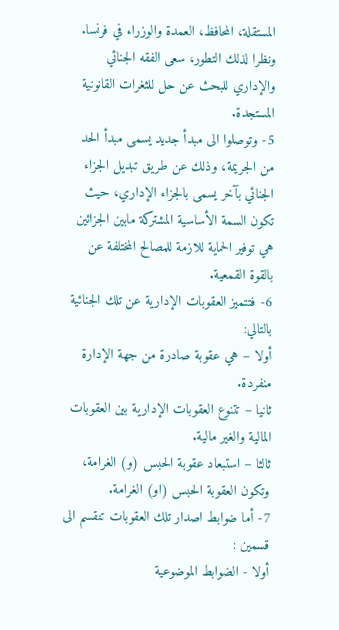المستقلة، المحافظ، العمدة والوزراء في فرنسا.
ونظرا لذلك التطور، سعى الفقه الجنائي والإداري للبحث عن حل للثغرات القانونية المستجدة.
5- وتوصلوا الى مبدأ جديد يسمى مبدأ الحد من الجريمة، وذلك عن طريق تبديل الجزاء الجنائي بآخر يسمى بالجزاء الإداري، حيث تكون السمة الأساسية المشتركة مابين الجزائين هي توفير الحماية للازمة للمصالح المختلفة عن بالقوة القمعية.
6- فتتميز العقوبات الإدارية عن تلك الجنائية بالتالي:
أولا – هي عقوبة صادرة من جهة الإدارة منفردة.
ثانيا – تتنوع العقوبات الإدارية بين العقوبات المالية والغير مالية.
ثالثا – استبعاد عقوبة الحبس (و) الغرامة، وتكون العقوبة الحبس (او) الغرامة.
7- أما ضوابط اصدار تلك العقوبات تنقسم الى قسمين :
أولا - الضوابط الموضوعية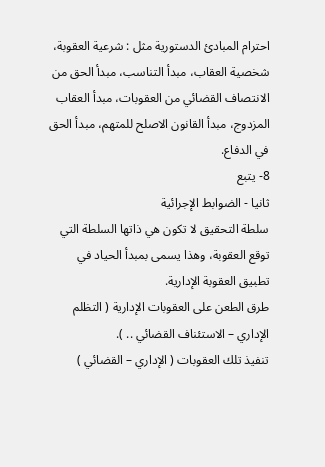احترام المبادئ الدستورية مثل : شرعية العقوبة، شخصية العقاب، مبدأ التناسب، مبدأ الحق من الانتصاف القضائي من العقوبات، مبدأ العقاب المزدوج، مبدأ القانون الاصلح للمتهم، مبدأ الحق في الدفاع.
8- يتبع
ثانيا - الضوابط الإجرائية
سلطة التحقيق لا تكون هي ذاتها السلطة التي توقع العقوبة، وهذا يسمى بمبدأ الحياد في تطبيق العقوبة الإدارية.
طرق الطعن على العقوبات الإدارية ( التظلم الإداري – الاستئناف القضائي .. ).
تنفيذ تلك العقوبات ( الإداري – القضائي )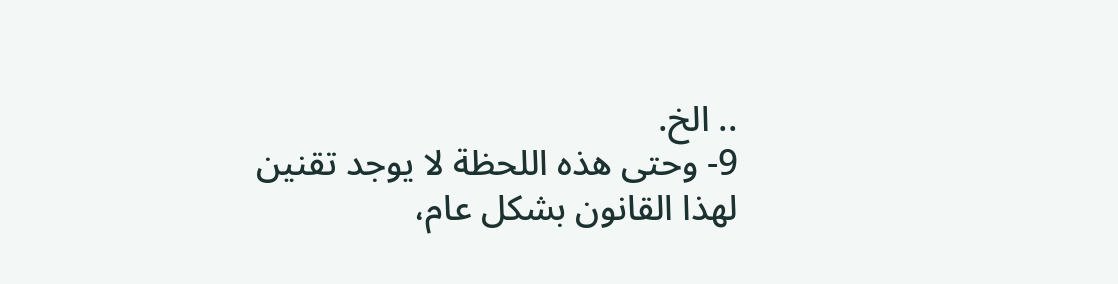.. الخ.
9- وحتى هذه اللحظة لا يوجد تقنين لهذا القانون بشكل عام،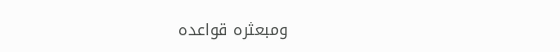ومبعثره قواعده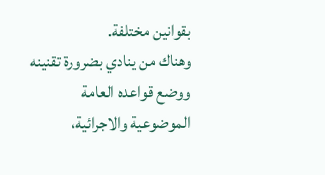بقوانين مختلفة.
وهناك من ينادي بضرورة تقنينه ووضع قواعده العامة الموضوعية والاجرائية،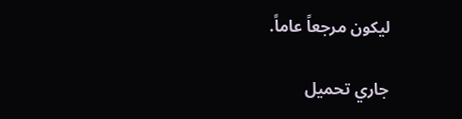ليكون مرجعاً عاماً.

جاري تحميل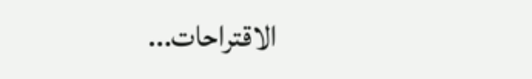الاقتراحات...